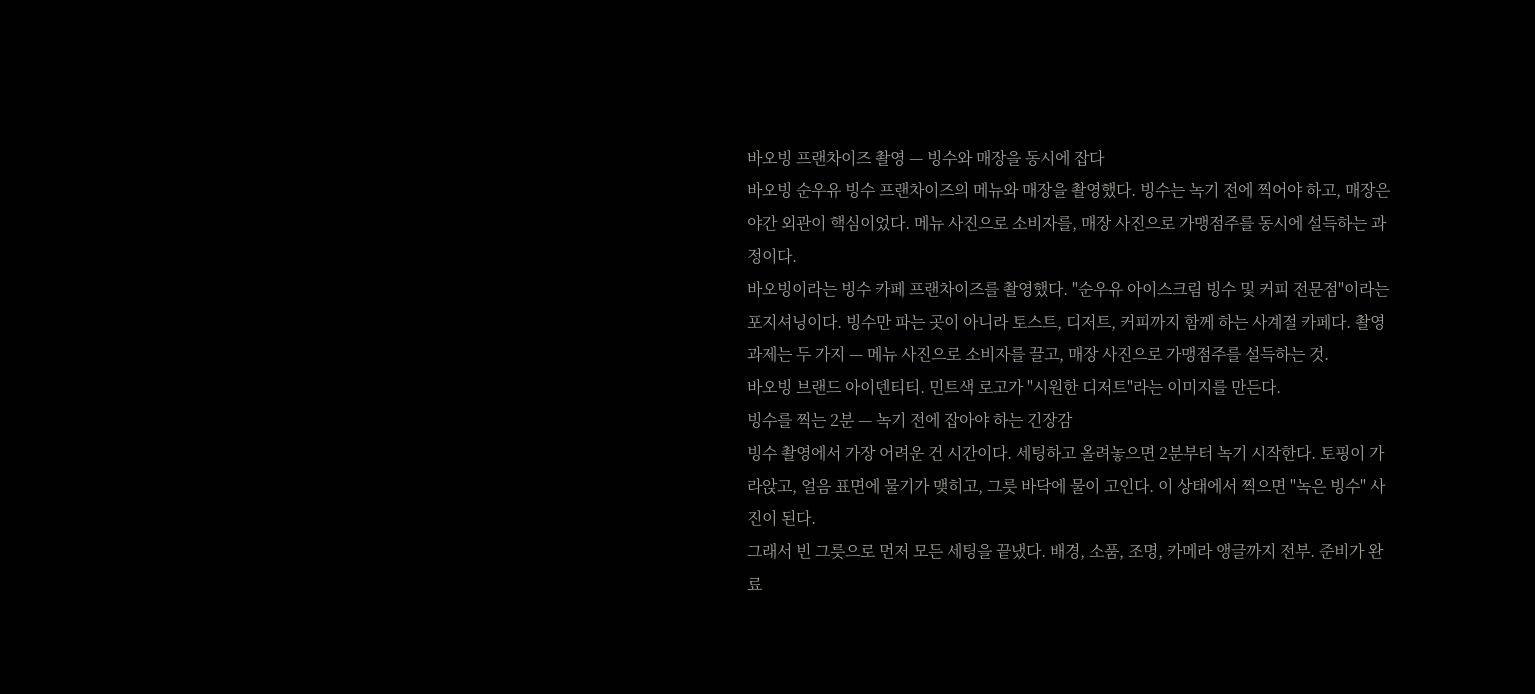바오빙 프랜차이즈 촬영 — 빙수와 매장을 동시에 잡다
바오빙 순우유 빙수 프랜차이즈의 메뉴와 매장을 촬영했다. 빙수는 녹기 전에 찍어야 하고, 매장은 야간 외관이 핵심이었다. 메뉴 사진으로 소비자를, 매장 사진으로 가맹점주를 동시에 설득하는 과정이다.
바오빙이라는 빙수 카페 프랜차이즈를 촬영했다. "순우유 아이스크림 빙수 및 커피 전문점"이라는 포지셔닝이다. 빙수만 파는 곳이 아니라 토스트, 디저트, 커피까지 함께 하는 사계절 카페다. 촬영 과제는 두 가지 — 메뉴 사진으로 소비자를 끌고, 매장 사진으로 가맹점주를 설득하는 것.
바오빙 브랜드 아이덴티티. 민트색 로고가 "시원한 디저트"라는 이미지를 만든다.
빙수를 찍는 2분 — 녹기 전에 잡아야 하는 긴장감
빙수 촬영에서 가장 어려운 건 시간이다. 세팅하고 올려놓으면 2분부터 녹기 시작한다. 토핑이 가라앉고, 얼음 표면에 물기가 맺히고, 그릇 바닥에 물이 고인다. 이 상태에서 찍으면 "녹은 빙수" 사진이 된다.
그래서 빈 그릇으로 먼저 모든 세팅을 끝냈다. 배경, 소품, 조명, 카메라 앵글까지 전부. 준비가 완료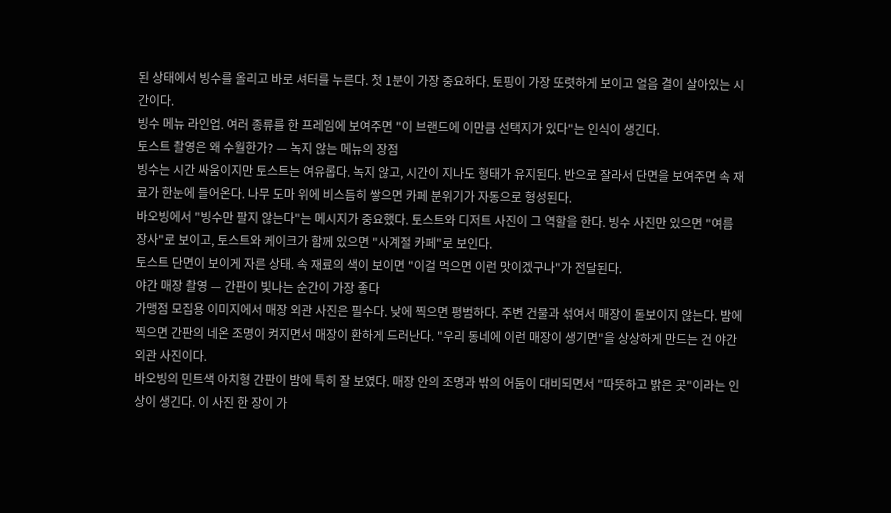된 상태에서 빙수를 올리고 바로 셔터를 누른다. 첫 1분이 가장 중요하다. 토핑이 가장 또렷하게 보이고 얼음 결이 살아있는 시간이다.
빙수 메뉴 라인업. 여러 종류를 한 프레임에 보여주면 "이 브랜드에 이만큼 선택지가 있다"는 인식이 생긴다.
토스트 촬영은 왜 수월한가? — 녹지 않는 메뉴의 장점
빙수는 시간 싸움이지만 토스트는 여유롭다. 녹지 않고, 시간이 지나도 형태가 유지된다. 반으로 잘라서 단면을 보여주면 속 재료가 한눈에 들어온다. 나무 도마 위에 비스듬히 쌓으면 카페 분위기가 자동으로 형성된다.
바오빙에서 "빙수만 팔지 않는다"는 메시지가 중요했다. 토스트와 디저트 사진이 그 역할을 한다. 빙수 사진만 있으면 "여름 장사"로 보이고, 토스트와 케이크가 함께 있으면 "사계절 카페"로 보인다.
토스트 단면이 보이게 자른 상태. 속 재료의 색이 보이면 "이걸 먹으면 이런 맛이겠구나"가 전달된다.
야간 매장 촬영 — 간판이 빛나는 순간이 가장 좋다
가맹점 모집용 이미지에서 매장 외관 사진은 필수다. 낮에 찍으면 평범하다. 주변 건물과 섞여서 매장이 돋보이지 않는다. 밤에 찍으면 간판의 네온 조명이 켜지면서 매장이 환하게 드러난다. "우리 동네에 이런 매장이 생기면"을 상상하게 만드는 건 야간 외관 사진이다.
바오빙의 민트색 아치형 간판이 밤에 특히 잘 보였다. 매장 안의 조명과 밖의 어둠이 대비되면서 "따뜻하고 밝은 곳"이라는 인상이 생긴다. 이 사진 한 장이 가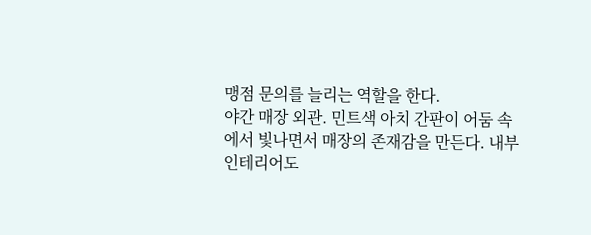맹점 문의를 늘리는 역할을 한다.
야간 매장 외관. 민트색 아치 간판이 어둠 속에서 빛나면서 매장의 존재감을 만든다. 내부 인테리어도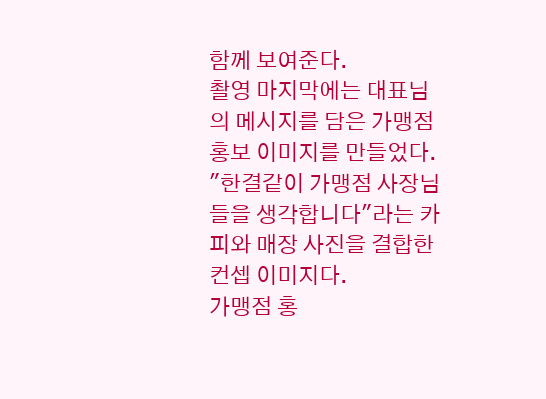함께 보여준다.
촬영 마지막에는 대표님의 메시지를 담은 가맹점 홍보 이미지를 만들었다. "한결같이 가맹점 사장님들을 생각합니다"라는 카피와 매장 사진을 결합한 컨셉 이미지다.
가맹점 홍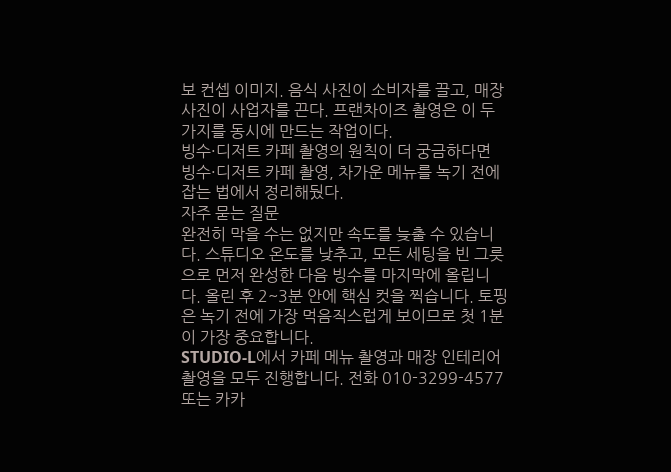보 컨셉 이미지. 음식 사진이 소비자를 끌고, 매장 사진이 사업자를 끈다. 프랜차이즈 촬영은 이 두 가지를 동시에 만드는 작업이다.
빙수·디저트 카페 촬영의 원칙이 더 궁금하다면 빙수·디저트 카페 촬영, 차가운 메뉴를 녹기 전에 잡는 법에서 정리해뒀다.
자주 묻는 질문
완전히 막을 수는 없지만 속도를 늦출 수 있습니다. 스튜디오 온도를 낮추고, 모든 세팅을 빈 그릇으로 먼저 완성한 다음 빙수를 마지막에 올립니다. 올린 후 2~3분 안에 핵심 컷을 찍습니다. 토핑은 녹기 전에 가장 먹음직스럽게 보이므로 첫 1분이 가장 중요합니다.
STUDIO-L에서 카페 메뉴 촬영과 매장 인테리어 촬영을 모두 진행합니다. 전화 010-3299-4577 또는 카카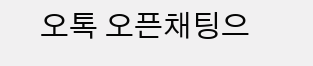오톡 오픈채팅으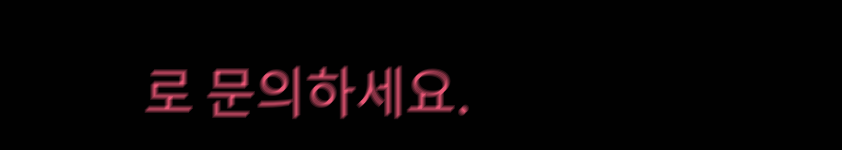로 문의하세요.